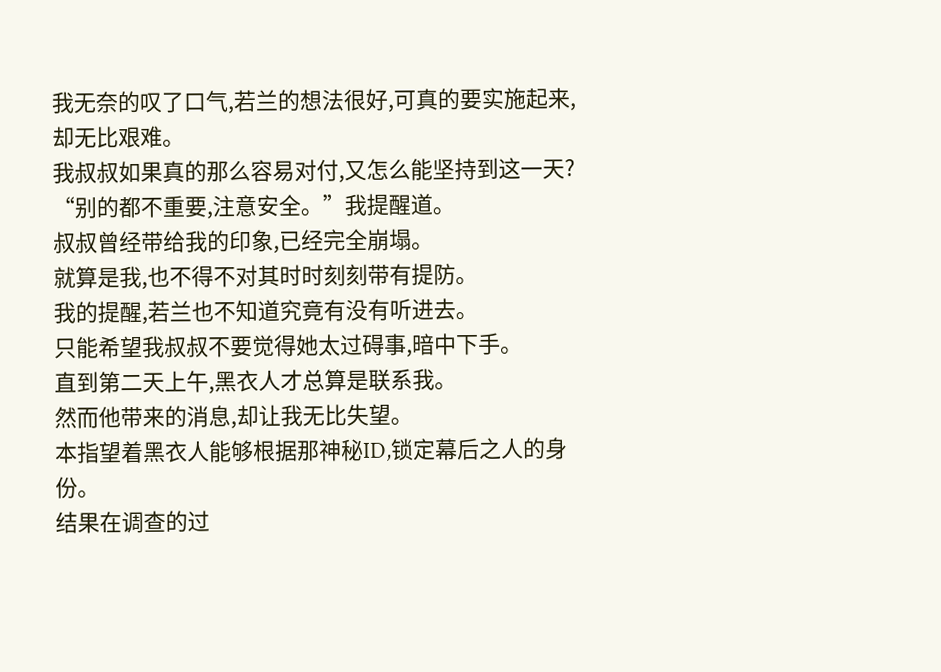我无奈的叹了口气,若兰的想法很好,可真的要实施起来,却无比艰难。
我叔叔如果真的那么容易对付,又怎么能坚持到这一天?
“别的都不重要,注意安全。”我提醒道。
叔叔曾经带给我的印象,已经完全崩塌。
就算是我,也不得不对其时时刻刻带有提防。
我的提醒,若兰也不知道究竟有没有听进去。
只能希望我叔叔不要觉得她太过碍事,暗中下手。
直到第二天上午,黑衣人才总算是联系我。
然而他带来的消息,却让我无比失望。
本指望着黑衣人能够根据那神秘ID,锁定幕后之人的身份。
结果在调查的过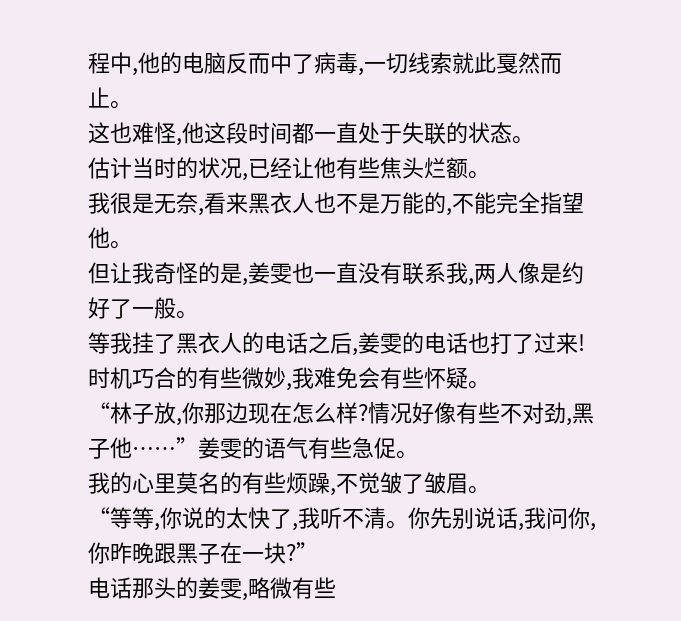程中,他的电脑反而中了病毒,一切线索就此戛然而止。
这也难怪,他这段时间都一直处于失联的状态。
估计当时的状况,已经让他有些焦头烂额。
我很是无奈,看来黑衣人也不是万能的,不能完全指望他。
但让我奇怪的是,姜雯也一直没有联系我,两人像是约好了一般。
等我挂了黑衣人的电话之后,姜雯的电话也打了过来!
时机巧合的有些微妙,我难免会有些怀疑。
“林子放,你那边现在怎么样?情况好像有些不对劲,黑子他……”姜雯的语气有些急促。
我的心里莫名的有些烦躁,不觉皱了皱眉。
“等等,你说的太快了,我听不清。你先别说话,我问你,你昨晚跟黑子在一块?”
电话那头的姜雯,略微有些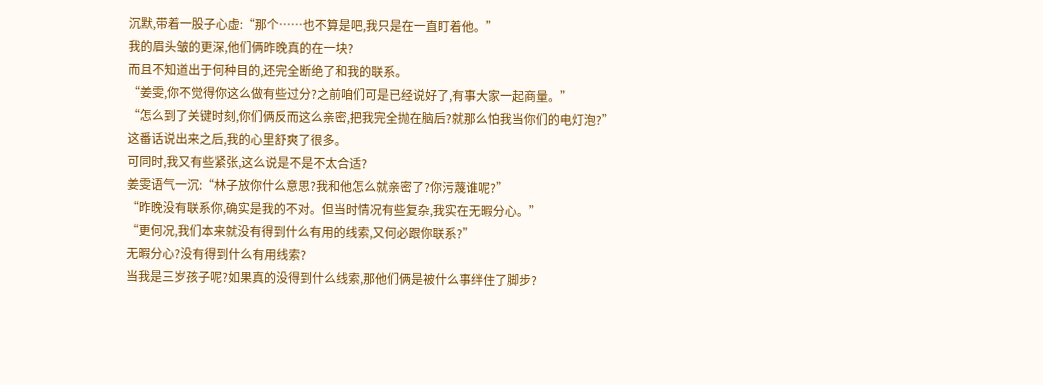沉默,带着一股子心虚:“那个……也不算是吧,我只是在一直盯着他。”
我的眉头皱的更深,他们俩昨晚真的在一块?
而且不知道出于何种目的,还完全断绝了和我的联系。
“姜雯,你不觉得你这么做有些过分?之前咱们可是已经说好了,有事大家一起商量。”
“怎么到了关键时刻,你们俩反而这么亲密,把我完全抛在脑后?就那么怕我当你们的电灯泡?”
这番话说出来之后,我的心里舒爽了很多。
可同时,我又有些紧张,这么说是不是不太合适?
姜雯语气一沉:“林子放你什么意思?我和他怎么就亲密了?你污蔑谁呢?”
“昨晚没有联系你,确实是我的不对。但当时情况有些复杂,我实在无暇分心。”
“更何况,我们本来就没有得到什么有用的线索,又何必跟你联系?”
无暇分心?没有得到什么有用线索?
当我是三岁孩子呢?如果真的没得到什么线索,那他们俩是被什么事绊住了脚步?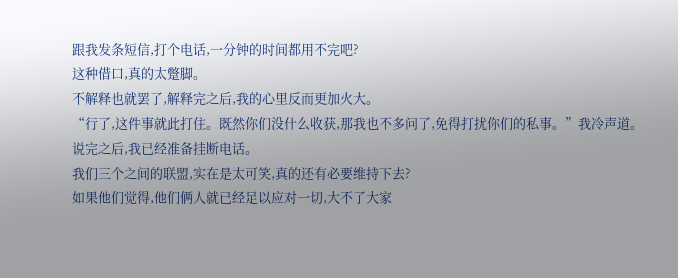跟我发条短信,打个电话,一分钟的时间都用不完吧?
这种借口,真的太蹩脚。
不解释也就罢了,解释完之后,我的心里反而更加火大。
“行了,这件事就此打住。既然你们没什么收获,那我也不多问了,免得打扰你们的私事。”我冷声道。
说完之后,我已经准备挂断电话。
我们三个之间的联盟,实在是太可笑,真的还有必要维持下去?
如果他们觉得,他们俩人就已经足以应对一切,大不了大家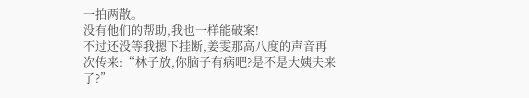一拍两散。
没有他们的帮助,我也一样能破案!
不过还没等我摁下挂断,姜雯那高八度的声音再次传来:“林子放,你脑子有病吧?是不是大姨夫来了?”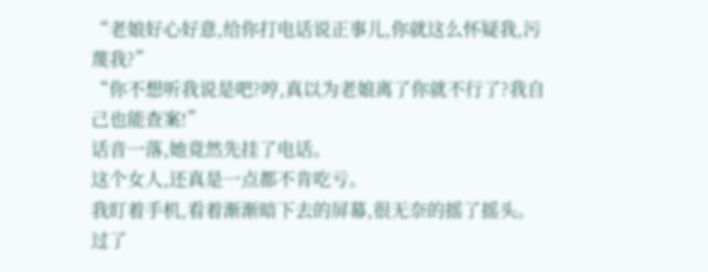“老娘好心好意,给你打电话说正事儿,你就这么怀疑我,污蔑我?”
“你不想听我说是吧?哼,真以为老娘离了你就不行了?我自己也能查案!”
话音一落,她竟然先挂了电话。
这个女人,还真是一点都不肯吃亏。
我盯着手机,看着渐渐暗下去的屏幕,很无奈的摇了摇头。
过了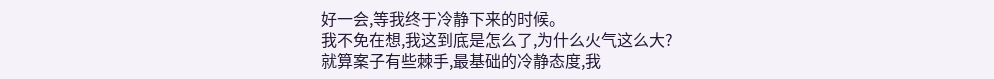好一会,等我终于冷静下来的时候。
我不免在想,我这到底是怎么了,为什么火气这么大?
就算案子有些棘手,最基础的冷静态度,我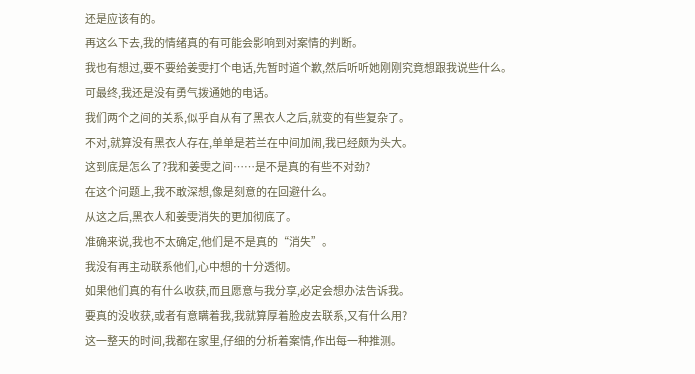还是应该有的。
再这么下去,我的情绪真的有可能会影响到对案情的判断。
我也有想过,要不要给姜雯打个电话,先暂时道个歉,然后听听她刚刚究竟想跟我说些什么。
可最终,我还是没有勇气拨通她的电话。
我们两个之间的关系,似乎自从有了黑衣人之后,就变的有些复杂了。
不对,就算没有黑衣人存在,单单是若兰在中间加闹,我已经颇为头大。
这到底是怎么了?我和姜雯之间……是不是真的有些不对劲?
在这个问题上,我不敢深想,像是刻意的在回避什么。
从这之后,黑衣人和姜雯消失的更加彻底了。
准确来说,我也不太确定,他们是不是真的“消失”。
我没有再主动联系他们,心中想的十分透彻。
如果他们真的有什么收获,而且愿意与我分享,必定会想办法告诉我。
要真的没收获,或者有意瞒着我,我就算厚着脸皮去联系,又有什么用?
这一整天的时间,我都在家里,仔细的分析着案情,作出每一种推测。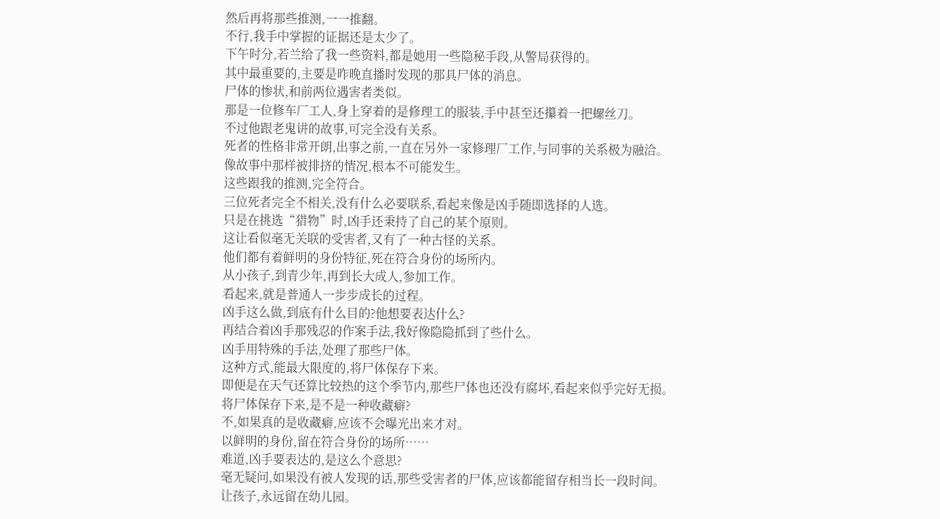然后再将那些推测,一一推翻。
不行,我手中掌握的证据还是太少了。
下午时分,若兰给了我一些资料,都是她用一些隐秘手段,从警局获得的。
其中最重要的,主要是昨晚直播时发现的那具尸体的消息。
尸体的惨状,和前两位遇害者类似。
那是一位修车厂工人,身上穿着的是修理工的服装,手中甚至还攥着一把螺丝刀。
不过他跟老鬼讲的故事,可完全没有关系。
死者的性格非常开朗,出事之前,一直在另外一家修理厂工作,与同事的关系极为融洽。
像故事中那样被排挤的情况,根本不可能发生。
这些跟我的推测,完全符合。
三位死者完全不相关,没有什么必要联系,看起来像是凶手随即选择的人选。
只是在挑选“猎物”时,凶手还秉持了自己的某个原则。
这让看似毫无关联的受害者,又有了一种古怪的关系。
他们都有着鲜明的身份特征,死在符合身份的场所内。
从小孩子,到青少年,再到长大成人,参加工作。
看起来,就是普通人一步步成长的过程。
凶手这么做,到底有什么目的?他想要表达什么?
再结合着凶手那残忍的作案手法,我好像隐隐抓到了些什么。
凶手用特殊的手法,处理了那些尸体。
这种方式,能最大限度的,将尸体保存下来。
即便是在天气还算比较热的这个季节内,那些尸体也还没有腐坏,看起来似乎完好无损。
将尸体保存下来,是不是一种收藏癖?
不,如果真的是收藏癖,应该不会曝光出来才对。
以鲜明的身份,留在符合身份的场所……
难道,凶手要表达的,是这么个意思?
毫无疑问,如果没有被人发现的话,那些受害者的尸体,应该都能留存相当长一段时间。
让孩子,永远留在幼儿园。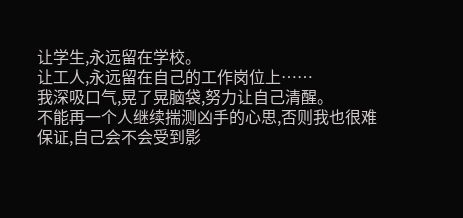让学生,永远留在学校。
让工人,永远留在自己的工作岗位上……
我深吸口气,晃了晃脑袋,努力让自己清醒。
不能再一个人继续揣测凶手的心思,否则我也很难保证,自己会不会受到影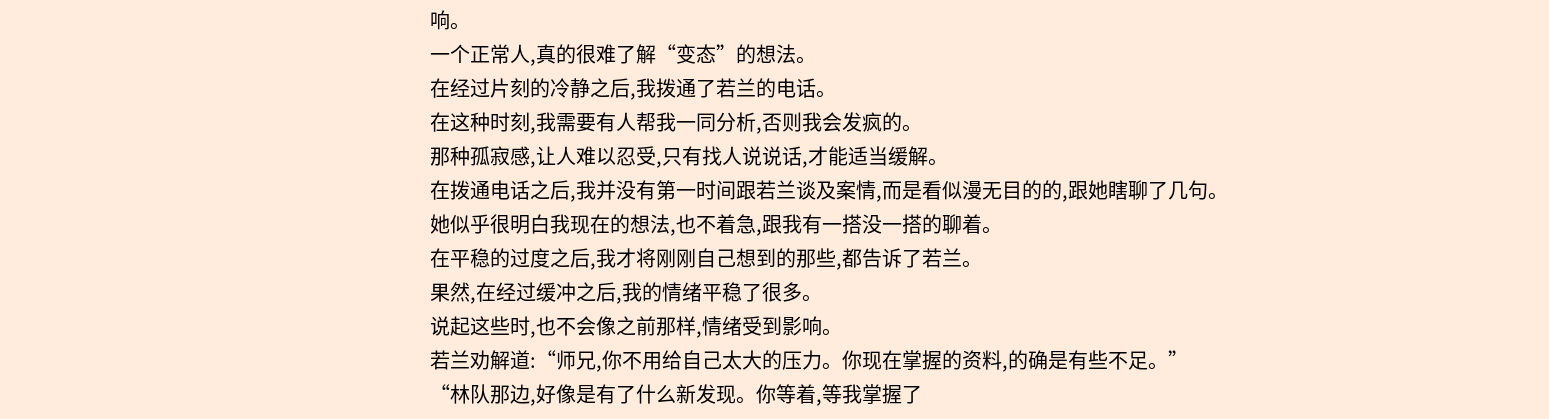响。
一个正常人,真的很难了解“变态”的想法。
在经过片刻的冷静之后,我拨通了若兰的电话。
在这种时刻,我需要有人帮我一同分析,否则我会发疯的。
那种孤寂感,让人难以忍受,只有找人说说话,才能适当缓解。
在拨通电话之后,我并没有第一时间跟若兰谈及案情,而是看似漫无目的的,跟她瞎聊了几句。
她似乎很明白我现在的想法,也不着急,跟我有一搭没一搭的聊着。
在平稳的过度之后,我才将刚刚自己想到的那些,都告诉了若兰。
果然,在经过缓冲之后,我的情绪平稳了很多。
说起这些时,也不会像之前那样,情绪受到影响。
若兰劝解道:“师兄,你不用给自己太大的压力。你现在掌握的资料,的确是有些不足。”
“林队那边,好像是有了什么新发现。你等着,等我掌握了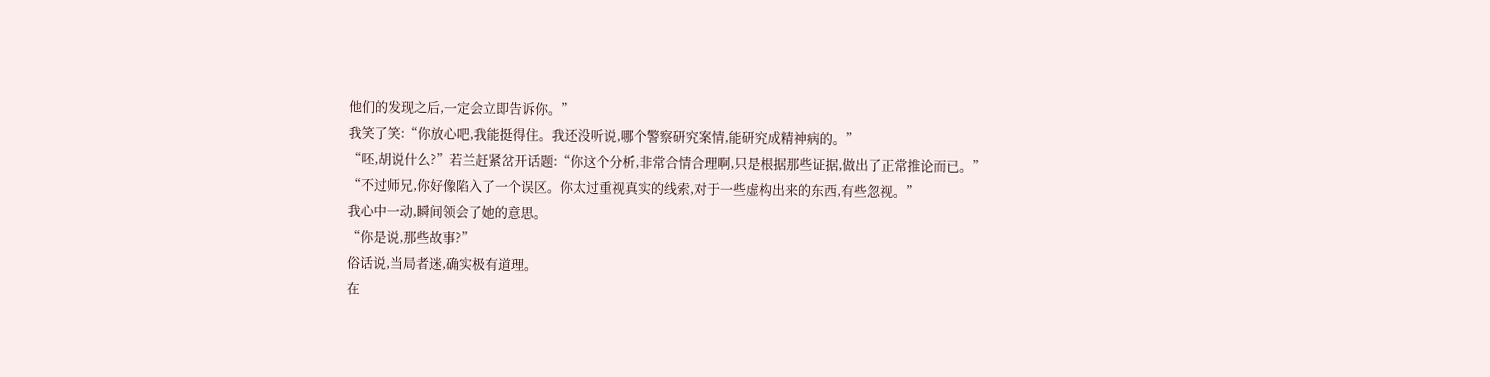他们的发现之后,一定会立即告诉你。”
我笑了笑:“你放心吧,我能挺得住。我还没听说,哪个警察研究案情,能研究成精神病的。”
“呸,胡说什么?”若兰赶紧岔开话题:“你这个分析,非常合情合理啊,只是根据那些证据,做出了正常推论而已。”
“不过师兄,你好像陷入了一个误区。你太过重视真实的线索,对于一些虚构出来的东西,有些忽视。”
我心中一动,瞬间领会了她的意思。
“你是说,那些故事?”
俗话说,当局者迷,确实极有道理。
在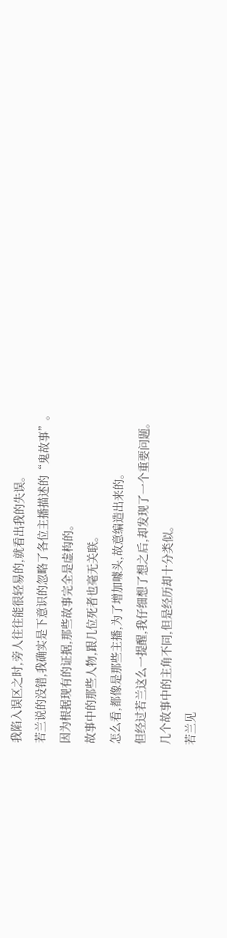我陷入误区之时,旁人往往能很轻易的,就看出我的失误。
若兰说的没错,我确实是下意识的忽略了各位主播描述的“鬼故事”。
因为根据现有的证据,那些故事完全是虚构的。
故事中的那些人物,跟几位死者也毫无关联。
怎么看,都像是那些主播,为了增加噱头,故意编造出来的。
但经过若兰这么一提醒,我仔细想了想之后,却发现了一个重要问题。
几个故事中的主角不同,但是经历却十分类似。
若兰见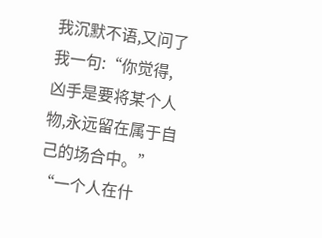我沉默不语,又问了我一句:“你觉得,凶手是要将某个人物,永远留在属于自己的场合中。”
“一个人在什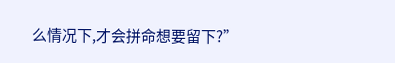么情况下,才会拼命想要留下?”